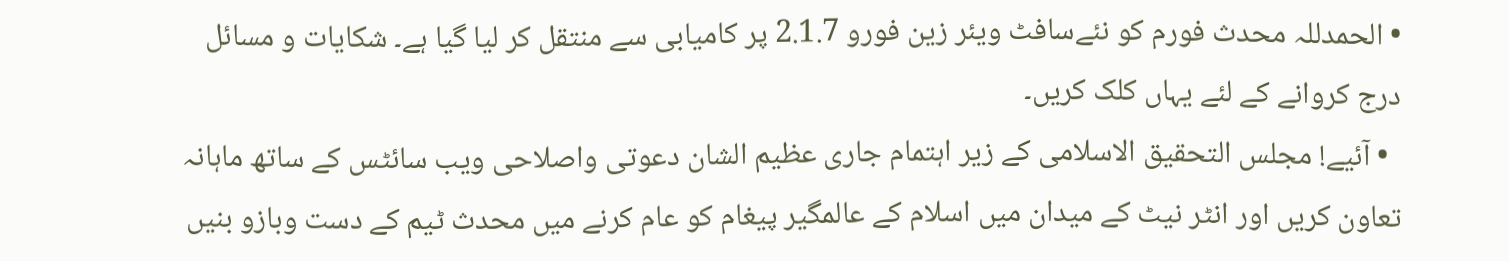• الحمدللہ محدث فورم کو نئےسافٹ ویئر زین فورو 2.1.7 پر کامیابی سے منتقل کر لیا گیا ہے۔ شکایات و مسائل درج کروانے کے لئے یہاں کلک کریں۔
  • آئیے! مجلس التحقیق الاسلامی کے زیر اہتمام جاری عظیم الشان دعوتی واصلاحی ویب سائٹس کے ساتھ ماہانہ تعاون کریں اور انٹر نیٹ کے میدان میں اسلام کے عالمگیر پیغام کو عام کرنے میں محدث ٹیم کے دست وبازو بنیں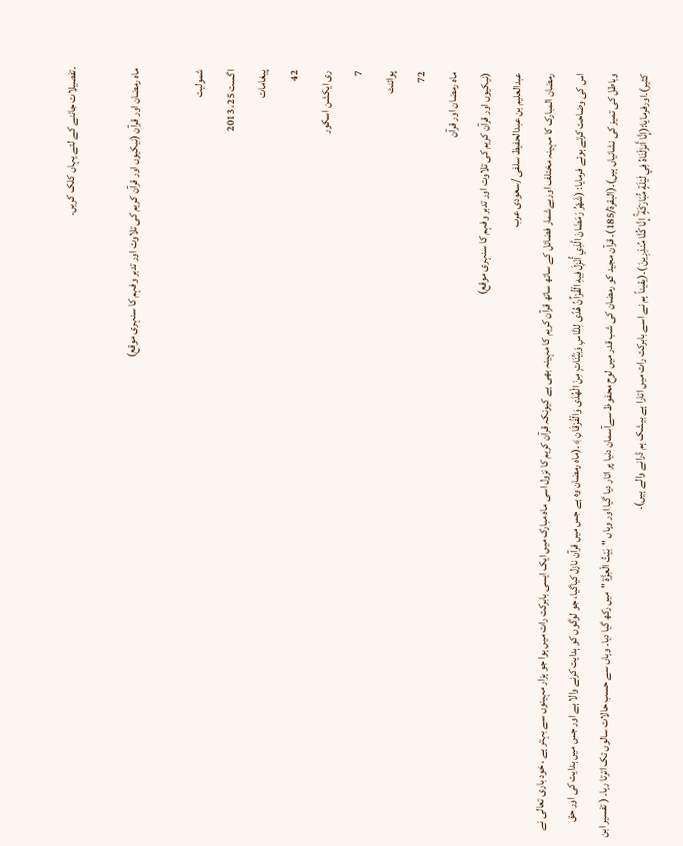۔تفصیلات جاننے کے لئے یہاں کلک کریں۔

ماہ رمضان اور قرآن (نیکیوں اور قرآن کریم کی تلاوت اور تدبر وفہم کا سنہری موقع)

شمولیت
اگست 25، 2013
پیغامات
42
ری ایکشن اسکور
7
پوائنٹ
72
ماہ رمضان اور قرآن
(نیکیوں اور قرآن کریم کی تلاوت اور تدبر وفہم کا سنہری موقع)
عبدالعلیم بن عبدالحفیظ سلفی /سعودی عرب
رمضان المبارک کا مہینہ مختلف اوربےشمار فضائل کے ساتھ ساتھ قرآن کریم کا مہینہ بھی ہے کیونکہ قرآن کریم کا نزول اسی ماہ مبارک میں ایک ایسی بابرکت رات میں ہوا جو ہزار مہینوں سے بہتر ہے ، خود باری تعالی نے اس کی وضاحت کرتے ہوئے فرمایا: (شَهْرُ رَمَضَانَ الَّذِي أُنْزِلَ فِيهِ الْقُرْآَنُ هُدًى لِلنَّاسِ وَبَيِّنَاتٍ مِنَ الْهُدَى وَالْفُرْقَانِ ﴾۔(ماه رمضان وه ہے جس میں قرآن نازل کیاگیا، جو لوگوں کو ہدایت کرنے والا ہے اور جس میں ہدایت کی اور حق وباطل کی تمیز کی نشانیاں ہیں)۔(البقرۃ/185)۔ قرآن مجید کو رمضان کی شب قدر میں لوح محفوظ سےآسمان دنیا پر اتار دیا گیا اور وہاں "بَيْتُ الْعِزَّةِ "میں رکھ گیا دیا۔ وہاں سے حسب حالات سالوں تک اترتا رہا۔ ( تفسیر ابن کثیر)۔اورفرمایا:(إِنَّا أَنزَلْنَاهُ فِي لَيْلَةٍ مُّبَارَكَةٍ ۚ إِنَّا كُنَّا مُنذِرِينَ )۔(یقیناً ہم نے اسے بابرکت رات میں اتارا ہے بیشک ہم ڈرانے والے ہیں)۔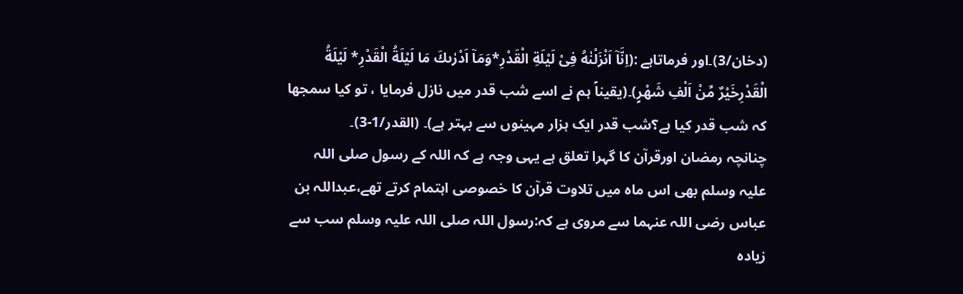(دخان/3)۔اور فرماتاہے :(اِنَّاۤ اَنْزَلْنٰهُ فِیْ لَیْلَةِ الْقَدْرِ*وَمَاۤ اَدْرٰىكَ مَا لَیْلَةُ الْقَدْرِ* لَیْلَةُ الْقَدْرِخَیْرٌ مِّنْ اَلْفِ شَهْرٍ)۔(یقیناً ہم نے اسے شب قدر میں نازل فرمایا ، تو کیا سمجھا کہ شب قدر کیا ہے؟شب قدر ایک ہزار مہینوں سے بہتر ہے)۔ (القدر/1-3)۔
چنانچہ رمضان اورقرآن کا گہرا تعلق ہے یہی وجہ ہے کہ اللہ کے رسول صلی اللہ علیہ وسلم بھی اس ماہ میں تلاوت قرآن کا خصوصی اہتمام کرتے تھے،عبداللہ بن عباس رضی اللہ عنہما سے مروی ہے کہ:رسول اللہ صلی اللہ علیہ وسلم سب سے زیادہ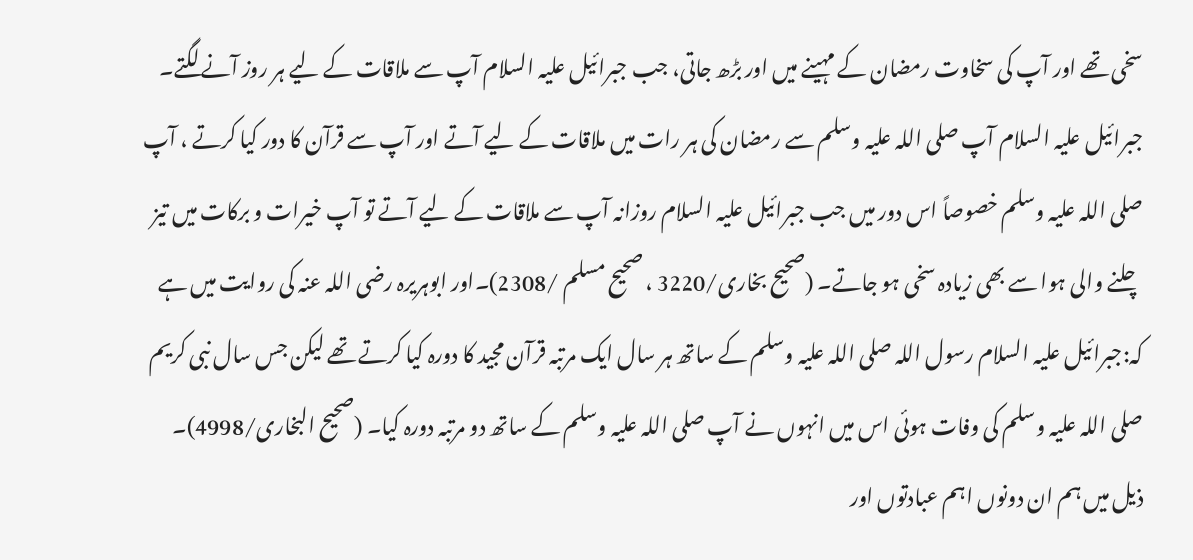سخی تھے اور آپ کی سخاوت رمضان کے مہینے میں اور بڑھ جاتی، جب جبرائیل علیہ السلام آپ سے ملاقات کے لیے ہر روز آنے لگتے۔ جبرائیل علیہ السلام آپ صلی اللہ علیہ وسلم سے رمضان کی ہر رات میں ملاقات کے لیے آتے اور آپ سے قرآن کا دور کیا کرتے ، آپ صلی اللہ علیہ وسلم خصوصاً اس دور میں جب جبرائیل علیہ السلام روزانہ آپ سے ملاقات کے لیے آتے تو آپ خیرات و برکات میں تیز چلنے والی ہوا سے بھی زیادہ سخی ہو جاتے۔ (صحیح بخاری/3220 ، صحیح مسلم /2308)۔اور ابوہریرہ رضی اللہ عنہ کی روایت میں ہے کہ:جبرائیل علیہ السلام رسول اللہ صلی اللہ علیہ وسلم کے ساتھ ہر سال ایک مرتبہ قرآن مجید کا دورہ کیا کرتے تھے لیکن جس سال نبی کریم صلی اللہ علیہ وسلم کی وفات ہوئی اس میں انہوں نے آپ صلی اللہ علیہ وسلم کے ساتھ دو مرتبہ دورہ کیا۔ (صحیح البخاری/4998)۔
ذیل میں ہم ان دونوں اہم عبادتوں اور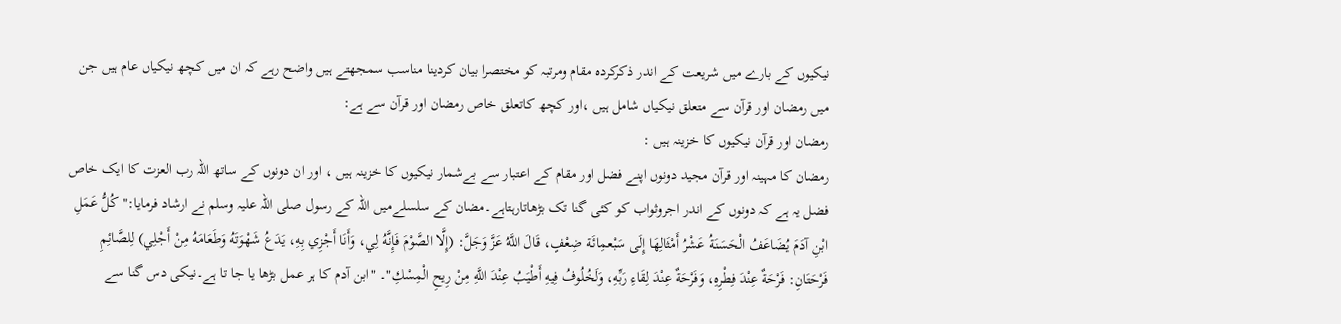نیکیوں کے بارے میں شریعت کے اندر ذکرکردہ مقام ومرتبہ کو مختصرا بیان کردینا مناسب سمجھتے ہیں واضح رہے کہ ان میں کچھ نیکیاں عام ہیں جن میں رمضان اور قرآن سے متعلق نیکیاں شامل ہیں ،اور کچھ کاتعلق خاص رمضان اور قرآن سے ہے:
رمضان اور قرآن نیکیوں کا خزینہ ہیں :
رمضان کا مہینہ اور قرآن مجید دونوں اپنے فضل اور مقام کے اعتبار سے بےشمار نیکیوں کا خزینہ ہیں ، اور ان دونوں کے ساتھ اللہ رب العزت کا ایک خاص فضل یہ ہے کہ دونوں کے اندر اجروثواب کو کئی گنا تک بڑھاتارہتاہے۔مضان کے سلسلےمیں اللہ کے رسول صلی اللہ علیہ وسلم نے ارشاد فرمایا:" كُلُّ عَمَلِ ابْنِ آدَمَ يُضَاعَفُ الْحَسَنَةُ عَشْرُ أَمْثَالِهَا إِلَى سَبْعمِائَة ضِعْفٍ، قَالَ اللَّهُ عَزَّ وَجَلَّ: (إِلَّا الصَّوْمَ فَإِنَّهُ لِي، وَأَنَا أَجْزِي بِهِ، يَدَعُ شَهْوَتَهُ وَطَعَامَهُ مِنْ أَجْلِي) لِلصَّائِمِ فَرْحَتَانِ: فَرْحَةٌ عِنْدَ فِطْرِهِ، وَفَرْحَةٌ عِنْدَ لِقَاءِ رَبِّهِ، وَلَخُلُوفُ فِيهِ أَطْيَبُ عِنْدَ اللَّهِ مِنْ رِيحِ الْمِسْكِ"۔ "ابن آدم کا ہر عمل بڑھا یا جا تا ہے۔نیکی دس گنا سے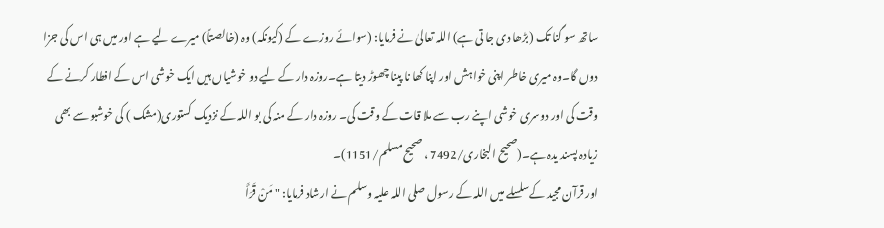ساتھ سو گنا تک (بڑھا دی جا تی ہے) اللہ تعالیٰ نے فرمایا: (سوائے روزے کے (کیونکہ) وہ (خالصتاً) میرے لیے ہے اور میں ہی اس کی جزا دوں گا۔وہ میری خاطر اپنی خواہش اور اپنا کھا نا پینا چھوڑ دیتا ہے۔روزہ دار کے لیے دو خوشیاں ہیں ایک خوشی اس کے افطار کرنے کے وقت کی اور دوسری خوشی اپنے رب سے ملا قات کے وقت کی۔ روزہ دار کے منہ کی بو اللہ کے نزدیک کستوری(مشک ) کی خوشبو سے بھی زیادہ پسند یدہ ہے۔(صحیح البخاری/7492 ، صحیح مسلم/1151)۔
اور قرآن مجید کےسلسلے میں اللہ کے رسول صلی اللہ علیہ وسلم نے ارشاد فرمایا: " مَنْ قَرَأَ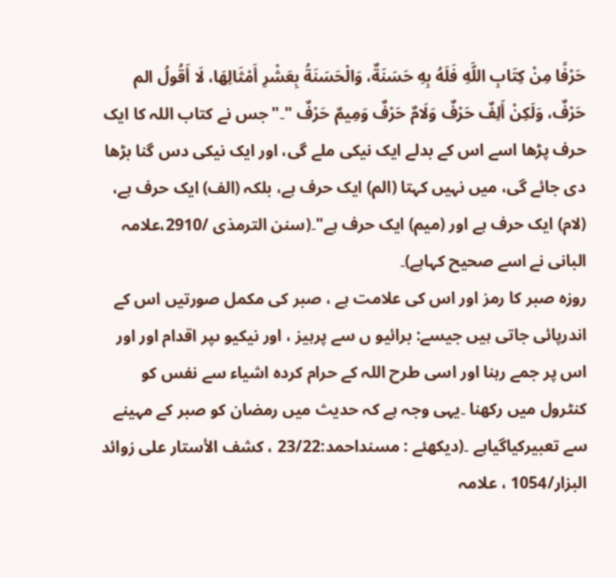حَرْفًا مِنْ كِتَابِ اللَّهِ فَلَهُ بِهِ حَسَنَةٌ، وَالْحَسَنَةُ بِعَشْرِ أَمْثَالِهَا، لَا أَقُولُ الم حَرْفٌ، وَلَكِنْ أَلِفٌ حَرْفٌ وَلَامٌ حَرْفٌ وَمِيمٌ حَرْفٌ "۔"جس نے کتاب اللہ کا ایک حرف پڑھا اسے اس کے بدلے ایک نیکی ملے گی، اور ایک نیکی دس گنا بڑھا دی جائے گی، میں نہیں کہتا (الم) ایک حرف ہے، بلکہ (الف) ایک حرف ہے، (لام) ایک حرف ہے اور (میم) ایک حرف ہے"۔(سنن الترمذی /2910،علامہ البانی نے اسے صحیح کہاہے)۔
روزہ صبر کا رمز اور اس کی علامت ہے ، صبر کی مکمل صورتیں اس کے اندرپائی جاتی ہیں جیسے: برائیو ں سے پرہیز ، اور نیکیو ںپر اقدام اور اور اس پر جمے رہنا اور اسی طرح اللہ کے حرام کردہ اشیاء سے نفس کو کنٹرول میں رکھنا ۔یہی وجہ ہے کہ حدیث میں رمضان کو صبر کے مہینے سے تعبیرکیاگیاہے ۔(دیکھئے : مسنداحمد:23/22 ، كشف الأستار على زوائد البزار/1054 ، علامہ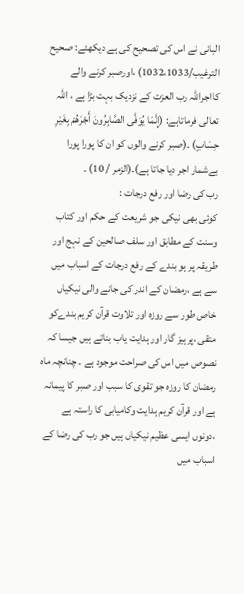البانی نے اس کی تصحیح کی ہے دیکھئے: صحیح الترغیب/1032،1033) ،اورصبر کرنے والے کااجراللہ رب العزت کے نزدیک بہت بڑا ہے ، اللہ تعالی فرماتاہے: (إِنَّمَا يُوَفَّى الصَّابِرُونَ أَجْرَهُمْ بِغَيْرِ حِسَابٍ) ۔(صبر کرنے والوں کو ان کا پورا پورا بےشمار اجر دیا جاتا ہے)۔(الزمر / 10) ۔
رب کی رضا اور رفع درجات :
کوئی بھی نیکی جو شریعت کے حکم اور کتاب وسنت کے مطابق اور سلف صالحین کے نہج اور طریقہ پر ہو بندے کے رفع درجات کے اسباب میں سے ہے ،رمضان کے اندر کی جانے والی نیکیاں خاص طور سے روزہ اور تلاوت قرآن کریم بندےکو متقی ،پرہیز گار اور ہدایت یاب بناتے ہیں جیسا کہ نصوص میں اس کی صراحت موجود ہے ۔ چنانچہ ماہ رمضان کا روزہ جو تقوی کا سبب اور صبر کا پیمانہ ہے اور قرآن کریم ہدایت وکامیابی کا راستہ ہے ،دونوں ایسی عظیم نیکیاں ہیں جو رب کی رضا کے اسباب میں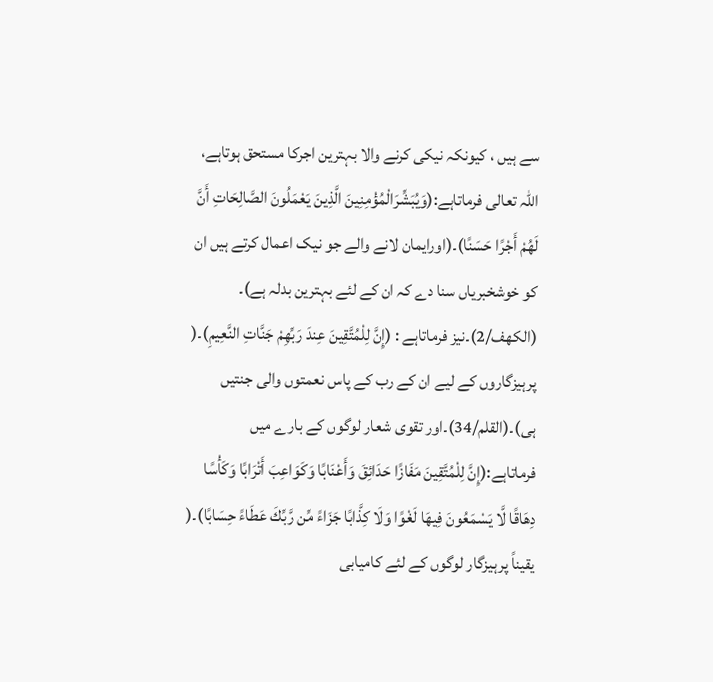سے ہیں ، کیونکہ نیکی کرنے والا بہترین اجرکا مستحق ہوتاہے، اللہ تعالی فرماتاہے:(وَيُبَشِّرَالْمُؤْمِنِينَ الَّذِينَ يَعْمَلُونَ الصَّالِحَاتِ أَنَّ لَهُمْ أَجْرًا حَسَنًا)۔(اورایمان لانے والے جو نیک اعمال کرتے ہیں ان کو خوشخبریاں سنا دے کہ ان کے لئے بہترین بدلہ ہے)۔ (الکھف/2)۔نیز فرماتاہے : (إِنَّ لِلْمُتَّقِينَ عِندَ رَبِّهِمْ جَنَّاتِ النَّعِيمِ)۔( پرہیزگاروں کے لیے ان کے رب کے پاس نعمتوں والی جنتیں ہی)۔(القلم/34)۔اور تقوی شعار لوگوں کے بارے میں فرماتاہے:(إِنَّ لِلْمُتَّقِينَ مَفَازًا حَدَائِقَ وَأَعْنَابًا وَكَوَاعِبَ أَتْرَابًا وَكَأْسًا دِهَاقًا لَّا يَسْمَعُونَ فِيهَا لَغْوًا وَلَا كِذَّابًا جَزَاءً مِّن رَّبِّكَ عَطَاءً حِسَابًا)۔( یقیناً پرہیزگار لوگوں کے لئے کامیابی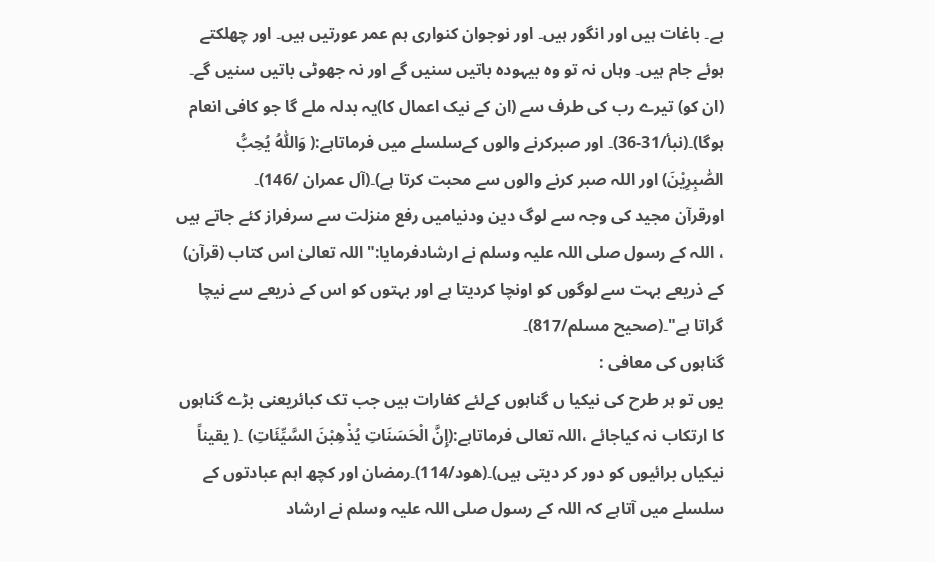ہے۔ باغات ہیں اور انگور ہیں۔ اور نوجوان کنواری ہم عمر عورتیں ہیں۔ اور چھلکتے ہوئے جام ہیں۔ وہاں نہ تو وه بیہوده باتیں سنیں گے اور نہ جھوٹی باتیں سنیں گے۔ (ان کو) تیرے رب کی طرف سے (ان کے نیک اعمال کا)یہ بدلہ ملے گا جو کافی انعام ہوگا)۔(نبأ/31-36)۔ اور صبرکرنے والوں کےسلسلے میں فرماتاہے:( وَاللّٰهُ یُحِبُّ الصّٰبِرِیْنَ) اور اللہ صبر کرنے والوں سے محبت کرتا ہے)۔(آل عمران /146)۔
اورقرآن مجید کی وجہ سے لوگ دین ودنیامیں رفع منزلت سے سرفراز کئے جاتے ہیں ، اللہ کے رسول صلی اللہ علیہ وسلم نے ارشادفرمایا:"اللہ تعالیٰ اس کتاب (قرآن) کے ذریعے بہت سے لوگوں کو اونچا کردیتا ہے اور بہتوں کو اس کے ذریعے سے نیچا گراتا ہے"۔(صحیح مسلم/817)۔
گناہوں کی معافی :
یوں تو ہر طرح کی نیکیا ں گناہوں کےلئے کفارات ہیں جب تک کبائریعنی بڑے گناہوں کا ارتکاب نہ کیاجائے ،اللہ تعالی فرماتاہے:(إِنَّ الْحَسَنَاتِ يُذْهِبْنَ السَّيِّئَاتِ) ۔( یقیناً نیکیاں برائیوں کو دور کر دیتی ہیں)۔(ھود/114)۔رمضان اور کچھ اہم عبادتوں کے سلسلے میں آتاہے کہ اللہ کے رسول صلی اللہ علیہ وسلم نے ارشاد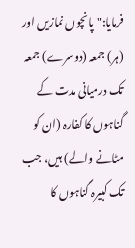فرمایا:"پانچوں نمازیں اور (ہر) جمعہ (دوسرے) جمعہ تک درمیانی مدت کے گناہوں کا کفارہ (ان کو مٹانے والے) ہیں، جب تک کبیرہ گناہوں کا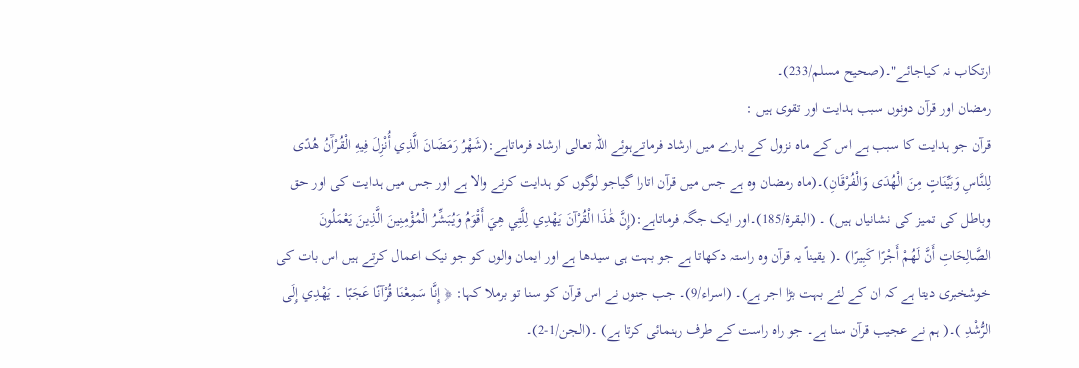ارتکاب نہ کیاجائے"۔(صحیح مسلم/233)۔
رمضان اور قرآن دونوں سبب ہدایت اور تقوی ہیں :
قرآن جو ہدایت کا سبب ہے اس کے ماہ نزول کے بارے میں ارشاد فرماتےہوئے اللہ تعالی ارشاد فرماتاہے:(شَهْرُ رَمَضَانَ الَّذِي أُنْزِلَ فِيهِ الْقُرْآَنُ هُدًى لِلنَّاسِ وَبَيِّنَاتٍ مِنَ الْهُدَى وَالْفُرْقَانِ)۔(ماه رمضان وه ہے جس میں قرآن اتارا گیاجو لوگوں کو ہدایت کرنے والا ہے اور جس میں ہدایت کی اور حق وباطل کی تمیز کی نشانیاں ہیں) ۔ (البقرۃ/185)۔اور ایک جگہ فرماتاہے:(إِنَّ هَٰذَا الْقُرْآنَ يَهْدِي لِلَّتِي هِيَ أَقْوَمُ وَيُبَشِّرُ الْمُؤْمِنِينَ الَّذِينَ يَعْمَلُونَ الصَّالِحَاتِ أَنَّ لَهُمْ أَجْرًا كَبِيرًا) ۔( یقیناً یہ قرآن وه راستہ دکھاتا ہے جو بہت ہی سیدھا ہے اور ایمان والوں کو جو نیک اعمال کرتے ہیں اس بات کی خوشخبری دیتا ہے کہ ان کے لئے بہت بڑا اجر ہے)۔ (اسراء/9)۔ جب جنوں نے اس قرآن کو سنا تو برملا کہا: ﴿ إِنَّا سَمِعْنَا قُرْآنًا عَجَبًا ۔ يَهْدِي إِلَى الرُّشْدِ )۔( ہم نے عجیب قرآن سنا ہے۔ جو راه راست کے طرف رہنمائی کرتا ہے) ۔(الجن/1-2)۔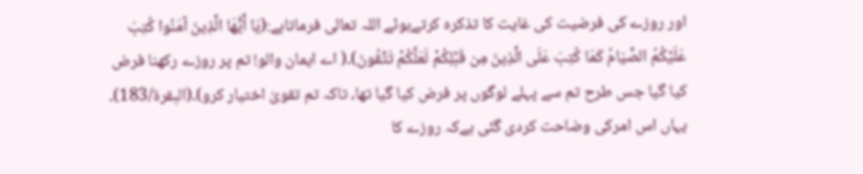اور روزے کی فرضیت کی غایت کا تذکرہ کرتےہوئے اللہ تعالی فرماتاہے:(يَا أَيُّهَا الَّذِينَ آمَنُوا كُتِبَ عَلَيْكُمُ الصِّيَامُ كَمَا كُتِبَ عَلَى الَّذِينَ مِن قَبْلِكُمْ لَعَلَّكُمْ تَتَّقُونَ)۔( اے ایمان والو! تم پر روزے رکھنا فرض کیا گیا جس طرح تم سے پہلے لوگوں پر فرض کیا گیا تھا، تاکہ تم تقویٰ اختیار کرو)۔(البقرۃ/183)۔ یہاں اس امرکی وضاحت کردی گئی ہےکہ روزے کا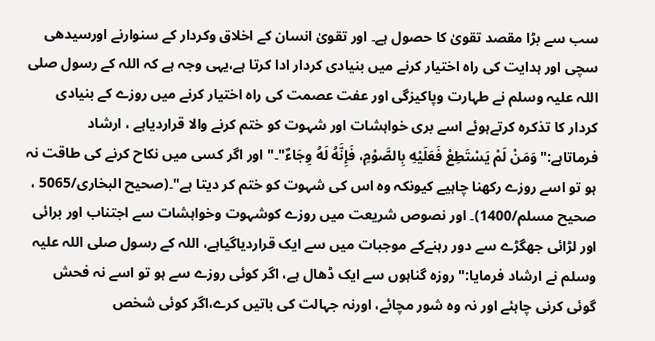سب سے بڑا مقصد تقویٰ کا حصول ہے۔ اور تقویٰ انسان کے اخلاق وکردار کے سنوارنے اورسیدھی سچی اور ہدایت کی راہ اختیار کرنے میں بنیادی کردار ادا کرتا ہے،یہی وجہ ہے کہ اللہ کے رسول صلی اللہ علیہ وسلم نے طہارت وپاکیزگی اور عفت عصمت کی راہ اختیار کرنے میں روزے کے بنیادی کردار کا تذکرہ کرتےہوئے اسے بری خواہشات اور شہوت کو ختم کرنے والا قراردیاہے ، ارشاد فرماتاہے:"وَمَنْ لَمْ يَسْتَطِعْ فَعَلَيْهِ بِالصَّوْمِ، فَإِنَّهُ لَهُ وِجَاءٌ"۔" اور اگر کسی میں نکاح کرنے کی طاقت نہ ہو تو اسے روزے رکھنا چاہیے کیونکہ وہ اس کی شہوت کو ختم کر دیتا ہے"۔(صحیح البخاری/5065 ، صحیح مسلم/1400)۔ اور نصوص شریعت میں روزے کوشہوت وخواہشات سے اجتناب اور برائی اور لڑائی جھگڑے سے دور رہنےکے موجبات میں سے ایک قراردیاگیاہے، اللہ کے رسول صلی اللہ علیہ وسلم نے ارشاد فرمایا:" روزہ گناہوں سے ایک ڈھال ہے، اگر کوئی روزے سے ہو تو اسے نہ فحش گوئی کرنی چاہئے اور نہ وہ شور مچائے، اورنہ جہالت کی باتیں کرے،اگر کوئی شخص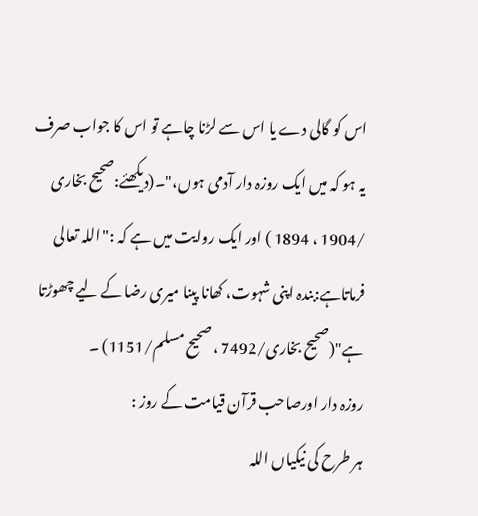اس کو گالی دے یا اس سے لڑنا چاہے تو اس کا جواب صرف یہ ہو کہ میں ایک روزہ دار آدمی ہوں،"۔(دیکھئے:صحیح بخاری /1904 ، 1894 ) اور ایک روایت میں ہے کہ :"اللہ تعالی فرماتاہے:بندہ اپنی شہوت، کھانا پینا میری رضا کے لیے چھوڑتا ہے"(صحیح بخاری/7492 ، صحیح مسلم/1151) ۔
روزہ دار اورصاحب قرآن قیامت کے روز :
ہر طرح کی نیکیاں اللہ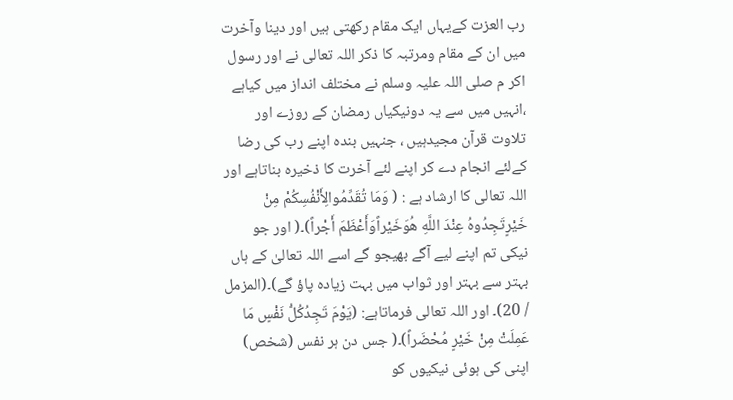رب العزت کےیہاں ایک مقام رکھتی ہیں اور دینا وآخرت میں ان کے مقام ومرتبہ کا ذکر اللہ تعالی نے اور رسول اکر م صلی اللہ علیہ وسلم نے مختلف انداز میں کیاہے ،انہیں میں سے یہ دونیکیاں رمضان کے روزے اور تلاوت قرآن مجیدہیں ، جنہیں بندہ اپنے رب کی رضا کےلئے انجام دے کر اپنے لئے آخرت کا ذخیرہ بناتاہے اور اللہ تعالی کا ارشاد ہے : ( وَمَا تُقَدِّمُوالِأَنْفُسِكُمْ مِنْ خَيْرٍتَجِدُوهُ عِنْدَ اللَّهِ هُوَخَيْراًوَأَعْظَمَ أَجْراً)۔( اور جو نیکی تم اپنے لیے آگے بھیجو گے اسے اللہ تعالیٰ کے ہاں بہتر سے بہتر اور ثواب میں بہت زیاده پاؤ گے)۔(المزمل / 20)۔ اور اللہ تعالی فرماتاہے: (يَوْمَ تَجِدُكُلُّ نَفْسٍ مَا عَمِلَتْ مِنْ خَيْرٍ مُحْضَراً)۔( جس دن ہر نفس (شخص) اپنی کی ہوئی نیکیوں کو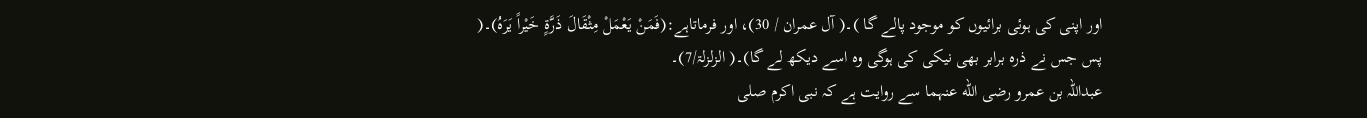اور اپنی کی ہوئی برائیوں کو موجود پالے گا )۔( آل عمران / 30)، اور فرماتاہے:(فَمَنْ يَعْمَلْ مِثْقَالَ ذَرَّةٍ خَيْراً يَرَهُ)۔( پس جس نے ذره برابر بھی نیکی کی ہوگی وه اسے دیکھ لے گا)۔( الزلزلۃ/7)۔
عبداللہ بن عمرو رضی الله عنہما سے روایت ہے کہ نبی اکرم صلی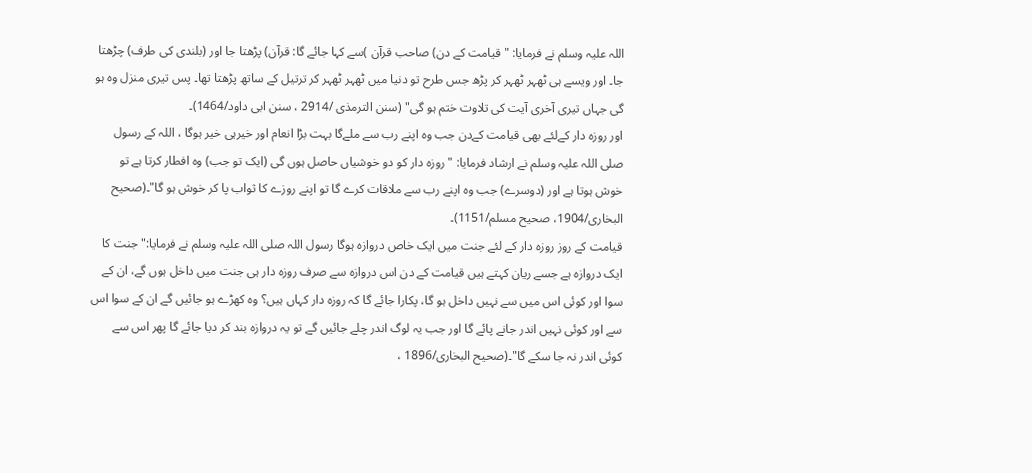اللہ علیہ وسلم نے فرمایا: "قیامت کے دن) صاحب قرآن )سے کہا جائے گا: قرآن) پڑھتا جا اور (بلندی کی طرف) چڑھتا جا۔ اور ویسے ہی ٹھہر ٹھہر کر پڑھ جس طرح تو دنیا میں ٹھہر ٹھہر کر ترتیل کے ساتھ پڑھتا تھا۔ پس تیری منزل وہ ہو گی جہاں تیری آخری آیت کی تلاوت ختم ہو گی" (سنن الترمذی /2914 ، سنن ابی داود/1464)۔
اور روزہ دار کےلئے بھی قیامت کےدن جب وہ اپنے رب سے ملےگا بہت بڑا انعام اور خیرہی خیر ہوگا ، اللہ کے رسول صلی اللہ علیہ وسلم نے ارشاد فرمایا: " روزہ دار کو دو خوشیاں حاصل ہوں گی (ایک تو جب) وہ افطار کرتا ہے تو خوش ہوتا ہے اور (دوسرے) جب وہ اپنے رب سے ملاقات کرے گا تو اپنے روزے کا ثواب پا کر خوش ہو گا"۔(صحیح البخاری/1904، صحیح مسلم/1151)۔
قیامت کے روز روزہ دار کے لئے جنت میں ایک خاص دروازہ ہوگا رسول اللہ صلی اللہ علیہ وسلم نے فرمایا:" جنت کا ایک دروازہ ہے جسے ریان کہتے ہیں قیامت کے دن اس دروازہ سے صرف روزہ دار ہی جنت میں داخل ہوں گے، ان کے سوا اور کوئی اس میں سے نہیں داخل ہو گا، پکارا جائے گا کہ روزہ دار کہاں ہیں؟ وہ کھڑے ہو جائیں گے ان کے سوا اس سے اور کوئی نہیں اندر جانے پائے گا اور جب یہ لوگ اندر چلے جائیں گے تو یہ دروازہ بند کر دیا جائے گا پھر اس سے کوئی اندر نہ جا سکے گا"۔(صحیح البخاری/1896 ،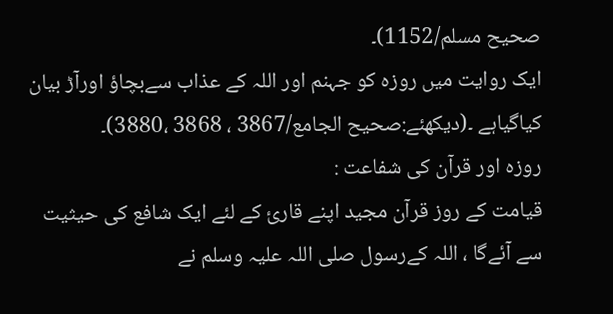صحیح مسلم/1152)۔
ایک روایت میں روزہ کو جہنم اور اللہ کے عذاب سےبچاؤ اورآڑ بیان کیاگیاہے ۔(دیکھئے:صحیح الجامع/3867 ، 3868 ،3880)۔
روزہ اور قرآن کی شفاعت :
قیامت کے روز قرآن مجید اپنے قارئ کے لئے ایک شافع کی حیثیت سے آئےگا ، اللہ کےرسول صلی اللہ علیہ وسلم نے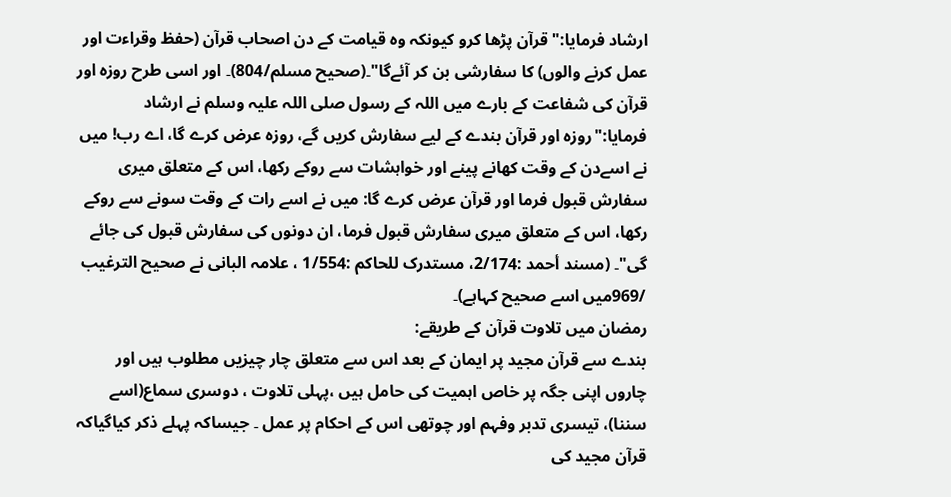ارشاد فرمایا:" قرآن پڑھا کرو کیونکہ وہ قیامت کے دن اصحاب قرآن (حفظ وقراءت اور عمل کرنے والوں) کا سفارشی بن کر آئےگا"۔(صحیح مسلم/804)۔ اور اسی طرح روزہ اور قرآن کی شفاعت کے بارے میں اللہ کے رسول صلی اللہ علیہ وسلم نے ارشاد فرمایا:"روزہ اور قرآن بندے کے لیے سفارش کریں گے، روزہ عرض کرے گا، اے رب! میں نے اسےدن کے وقت کھانے پینے اور خواہشات سے روکے رکھا، اس کے متعلق میری سفارش قبول فرما اور قرآن عرض کرے گا: میں نے اسے رات کے وقت سونے سے روکے رکھا، اس کے متعلق میری سفارش قبول فرما، ان دونوں کی سفارش قبول کی جائے گی"۔ (مسند أحمد :2/174، مستدرک للحاکم :1/554 ، علامہ البانی نے صحيح الترغيب /969میں اسے صحیح کہاہے)۔
رمضان میں تلاوت قرآن کے طریقے:
بندے سے قرآن مجید پر ایمان کے بعد اس سے متعلق چار چیزیں مطلوب ہیں اور چاروں اپنی جگہ پر خاص اہمیت کی حامل ہیں ،پہلی تلاوت ، دوسری سماع(اسے سننا)، تیسری تدبر وفہم اور چوتھی اس کے احکام پر عمل ۔ جیساکہ پہلے ذکر کیاگیاکہ قرآن مجید کی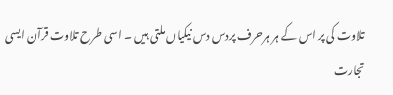تلاوت کی پر اس کے ہر ہرحرف پردس دس نیکیاں ملتی ہیں ۔ اسی طرح تلاوت قرآن ایسی تجارت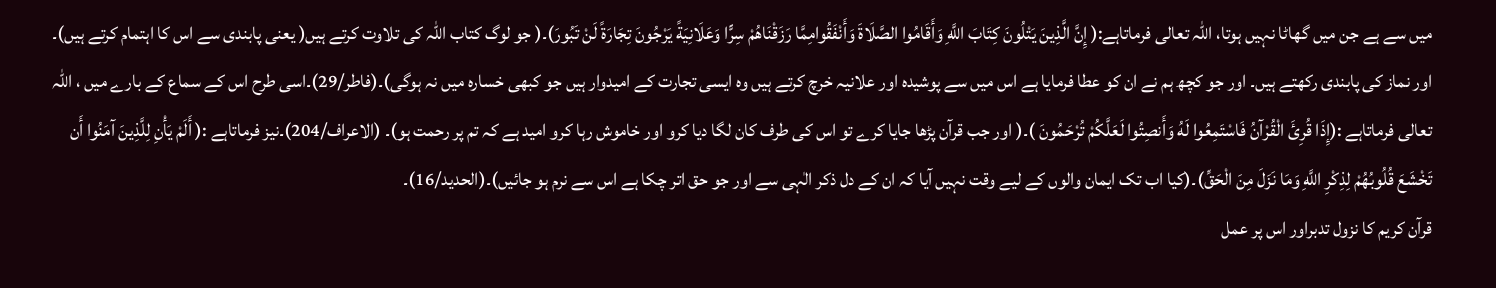میں سے ہے جن میں گھاٹا نہیں ہوتا، اللہ تعالی فرماتاہے:( إِنَّ الَّذِينَ يَتْلُونَ كِتَابَ اللَّهِ وَأَقَامُوا الصَّلَاةَ وَأَنْفَقُوامِمَّا رَزَقْنَاهُمْ سِرًّا وَعَلَانِيَةً يَرْجُونَ تِجَارَةً لَنْ تَبُورَ)۔( جو لوگ کتاب اللہ کی تلاوت کرتے ہیں( یعنی پابندی سے اس کا اہتمام کرتے ہیں)۔ اور نماز کی پابندی رکھتے ہیں۔ اور جو کچھ ہم نے ان کو عطا فرمایا ہے اس میں سے پوشیده اور علانیہ خرچ کرتے ہیں وه ایسی تجارت کے امیدوار ہیں جو کبھی خساره میں نہ ہوگی)۔(فاطر/29)۔اسی طرح اس کے سماع کے بارے میں ، اللہ تعالی فرماتاہے :(إِذَا قُرِئَ الْقُرْآنُ فَاسْتَمِعُوا لَهُ وَأَنصِتُوا لَعَلَّكُمْ تُرْحَمُونَ )۔( اور جب قرآن پڑھا جایا کرے تو اس کی طرف کان لگا دیا کرو اور خاموش رہا کرو امید ہے کہ تم پر رحمت ہو)۔ (الاعراف/204)۔نیز فرماتاہے :( أَلَمْ يَأْنِ لِلَّذِينَ آمَنُوا أَن تَخْشَعَ قُلُوبُهُمْ لِذِكْرِ اللَّهِ وَمَا نَزَلَ مِنَ الْحَقِّ)۔(کیا اب تک ایمان والوں کے لیے وقت نہیں آیا کہ ان کے دل ذکر الٰہی سے اور جو حق اتر چکا ہے اس سے نرم ہو جائیں)۔(الحدید/16)۔
قرآن کریم کا نزول تدبراور اس پر عمل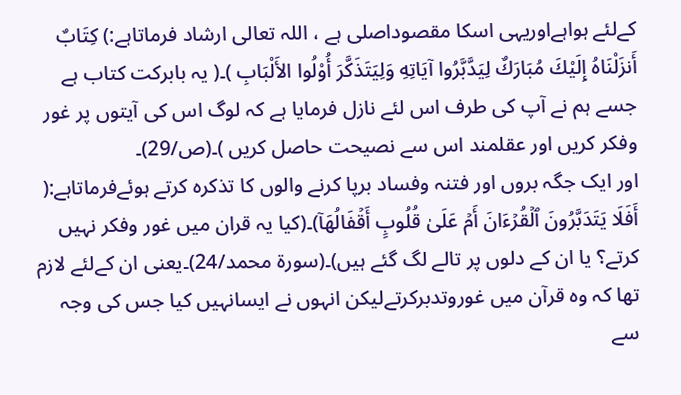کےلئے ہواہےاوریہی اسکا مقصوداصلی ہے ، اللہ تعالی ارشاد فرماتاہے:) كِتَابٌ أَنزَلْنَاهُ إِلَيْكَ مُبَارَكٌ لِيَدَّبَّرُوا آيَاتِهِ وَلِيَتَذَكَّرَ أُوْلُوا الأَلْبَابِ )۔( یہ بابرکت کتاب ہے جسے ہم نے آپ کی طرف اس لئے نازل فرمایا ہے کہ لوگ اس کی آیتوں پر غور وفکر کریں اور عقلمند اس سے نصیحت حاصل کریں )۔(ص/29)۔
اور ایک جگہ بروں اور فتنہ وفساد برپا کرنے والوں کا تذکرہ کرتے ہوئےفرماتاہے:( أَفَلَا يَتَدَبَّرُونَ ٱلۡقُرۡءَانَ أَمۡ عَلَىٰ قُلُوبٍ أَقۡفَالُهَآ)۔(کیا یہ قران میں غور وفکر نہیں کرتے؟ یا ان کے دلوں پر تالے لگ گئے ہیں)۔(سورۃ محمد/24)۔یعنی ان کےلئے لازم تھا کہ وہ قرآن میں غوروتدبرکرتےلیکن انہوں نے ایسانہیں کیا جس کی وجہ سے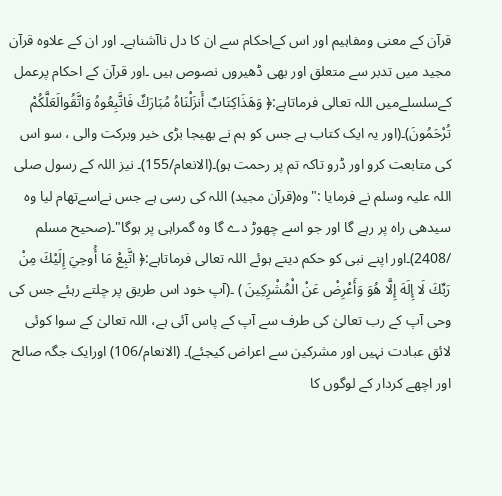قرآن کے معنی ومفاہیم اور اس کےاحکام سے ان کا دل ناآشناہے۔ اور ان کے علاوہ قرآن مجید میں تدبر سے متعلق اور بھی ڈھیروں نصوص ہیں ۔اور قرآن کے احکام پرعمل کےسلسلےمیں اللہ تعالی فرماتاہے:﴿ وَهَذَاكِتَابٌ أَنزَلْنَاهُ مُبَارَكٌ فَاتَّبِعُوهُ وَاتَّقُوالَعَلَّكُمْ تُرْحَمُونَ)۔(اور یہ ایک کتاب ہے جس کو ہم نے بھیجا بڑی خیر وبرکت والی ، سو اس کی متابعت کرو اور ڈرو تاکہ تم پر رحمت ہو)۔(الانعام/155)۔ نیز اللہ کے رسول صلی اللہ علیہ وسلم نے فرمایا :"وہ(قرآن مجید) اللہ کی رسی ہے جس نےاسےتھام لیا وہ سیدھی راہ پر رہے گا اور جو اسے چھوڑ دے گا وہ گمراہی پر ہوگا"۔(صحیح مسلم /2408)۔اور اپنے نبی کو حکم دیتے ہوئے اللہ تعالی فرماتاہے:﴿ اتَّبِعْ مَا أُوحِيَ إِلَيْكَ مِنْ رَبِّكَ لَا إِلَهَ إِلَّا هُوَ وَأَعْرِضْ عَنْ الْمُشْرِكِينَ ) ۔(آپ خود اس طریق پر چلتے رہئے جس کی وحی آپ کے رب تعالیٰ کی طرف سے آپ کے پاس آئی ہے، اللہ تعالیٰ کے سوا کوئی لائق عبادت نہیں اور مشرکین سے اعراض کیجئے)۔ (الانعام/106) اورایک جگہ صالح اور اچھے کردار کے لوگوں کا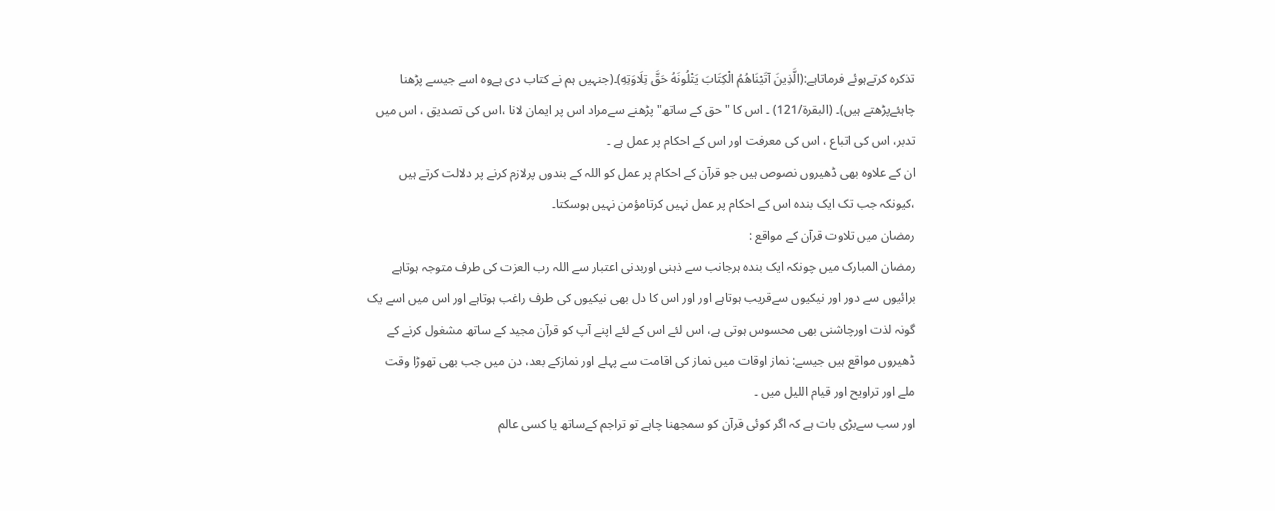تذکرہ کرتےہوئے فرماتاہے:(الَّذِينَ آتَيْنَاهُمُ الْكِتَابَ يَتْلُونَهُ حَقَّ تِلَاوَتِهِ)۔(جنہیں ہم نے کتاب دی ہےوه اسے جیسے پڑھنا چاہئےپڑھتے ہیں)۔ (البقرۃ/121) ۔ اس کا "حق کے ساتھ" پڑھنے سےمراد اس پر ایمان لانا ،اس کی تصدیق ، اس میں تدبر، اس کی اتباع ، اس کی معرفت اور اس کے احکام پر عمل ہے ۔
ان کے علاوہ بھی ڈھیروں نصوص ہیں جو قرآن کے احکام پر عمل کو اللہ کے بندوں پرلازم کرنے پر دلالت کرتے ہیں ،کیونکہ جب تک ایک بندہ اس کے احکام پر عمل نہیں کرتامؤمن نہیں ہوسکتا۔
رمضان میں تلاوت قرآن کے مواقع :
رمضان المبارک میں چونکہ ایک بندہ ہرجانب سے ذہنی اوربدنی اعتبار سے اللہ رب العزت کی طرف متوجہ ہوتاہے برائیوں سے دور اور نیکیوں سےقریب ہوتاہے اور اور اس کا دل بھی نیکیوں کی طرف راغب ہوتاہے اور اس میں اسے یک گونہ لذت اورچاشنی بھی محسوس ہوتی ہے، اس لئے اس کے لئے اپنے آپ کو قرآن مجید کے ساتھ مشغول کرنے کے ڈھیروں مواقع ہیں جیسے: نماز اوقات میں نماز کی اقامت سے پہلے اور نمازکے بعد، دن میں جب بھی تھوڑا وقت ملے اور تراویح اور قیام اللیل میں ۔
اور سب سےبڑی بات ہے کہ اگر کوئی قرآن کو سمجھنا چاہے تو تراجم کےساتھ یا کسی عالم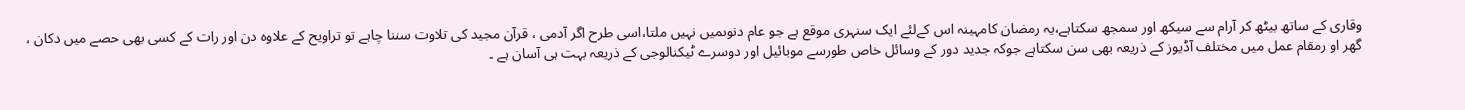وقاری کے ساتھ بیٹھ کر آرام سے سیکھ اور سمجھ سکتاہے،یہ رمضان کامہینہ اس کےلئے ایک سنہری موقع ہے جو عام دنوںمیں نہیں ملتا،اسی طرح اگر آدمی ، قرآن مجید کی تلاوت سننا چاہے تو تراویح کے علاوہ دن اور رات کے کسی بھی حصے میں دکان ، گھر او رمقام عمل میں مختلف آڈیوز کے ذریعہ بھی سن سکتاہے جوکہ جدید دور کے وسائل خاص طورسے موبائیل اور دوسرے ٹیکنالوجی کے ذریعہ بہت ہی آسان ہے ۔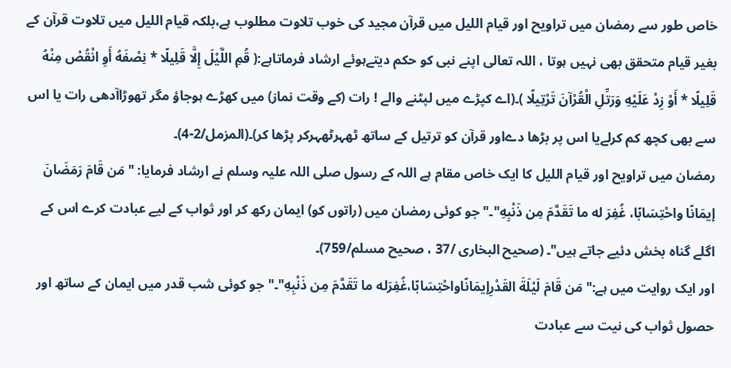خاص طور سے رمضان میں تراویح اور قیام اللیل میں قرآن مجید کی خوب تلاوت مطلوب ہے،بلکہ قیام اللیل میں تلاوت قرآن کے بغیر قیام متحقق بھی نہیں ہوتا ، اللہ تعالی اپنے نبی کو حکم دیتےہوئے ارشاد فرماتاہے:( قُمِ اللَّيْلَ إِلَّا قَلِيلًا * نِصْفَهُ أَوِ انْقُصْ مِنْهُ قَلِيلًا * أَوْ زِدْ عَلَيْهِ وَرَتِّلِ الْقُرْآنَ تَرْتِيلًا )۔(اے کپڑے میں لپٹنے والے ! رات (کے وقت نماز) میں کھڑے ہوجاؤ مگر تھوڑاآدھی رات یا اس سے بھی کچھ کم کرلےیا اس پر بڑھا دےاور قرآن کو ترتیل کے ساتھ ٹھہرٹھہرکر پڑھا کر)۔(المزمل/2-4)۔
رمضان میں تراویح اور قیام اللیل کا ایک خاص مقام ہے اللہ کے رسول صلی اللہ علیہ وسلم نے ارشاد فرمایا: "مَن قَامَ رَمَضَانَ إيمَانًا واحْتِسَابًا، غُفِرَ له ما تَقَدَّمَ مِن ذَنْبِهِ"۔" جو کوئی رمضان میں (راتوں کو) ایمان رکھ کر اور ثواب کے لیے عبادت کرے اس کے اگلے گناہ بخش دئیے جاتے ہیں"۔ (صحیح البخاری /37 ، صحیح مسلم/759)۔
اور ایک روایت میں ہے:"مَن قَامَ لَيْلَةَ القَدْرِإيمَانًاواحْتِسَابًا،غُفِرَله ما تَقَدَّمَ مِن ذَنْبِهِ"۔"جو کوئی شب قدر میں ایمان کے ساتھ اور حصول ثواب کی نیت سے عبادت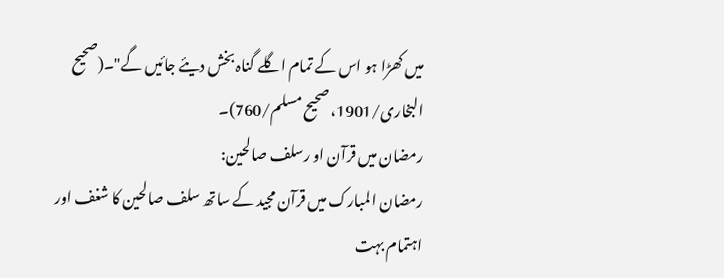میں کھڑا ہو اس کے تمام اگلے گناہ بخش دیئے جائیں گے"۔(صحیح البخاری/1901، صحیح مسلم/760)۔
رمضان میں قرآن او رسلف صالحین:
رمضان المبارک میں قرآن مجید کے ساتھ سلف صالحین کا شغف اور اہتمام بہت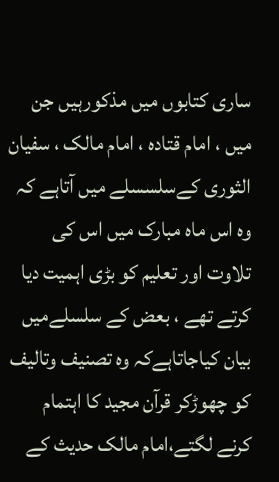ساری کتابوں میں مذکورہیں جن میں ، امام قتادہ ، امام مالک ، سفیان الثوری کےسلسسلے میں آتاہے کہ وہ اس ماہ مبارک میں اس کی تلاوت اور تعلیم کو بڑی اہمیت دیا کرتے تھے ، بعض کے سلسلےمیں بیان کیاجاتاہےکہ وہ تصنیف وتالیف کو چھوڑکر قرآن مجید کا اہتمام کرنے لگتے،امام مالک حدیث کے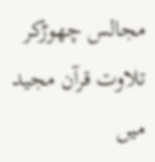مجالس چھوڑکر تلاوت قرآن مجید میں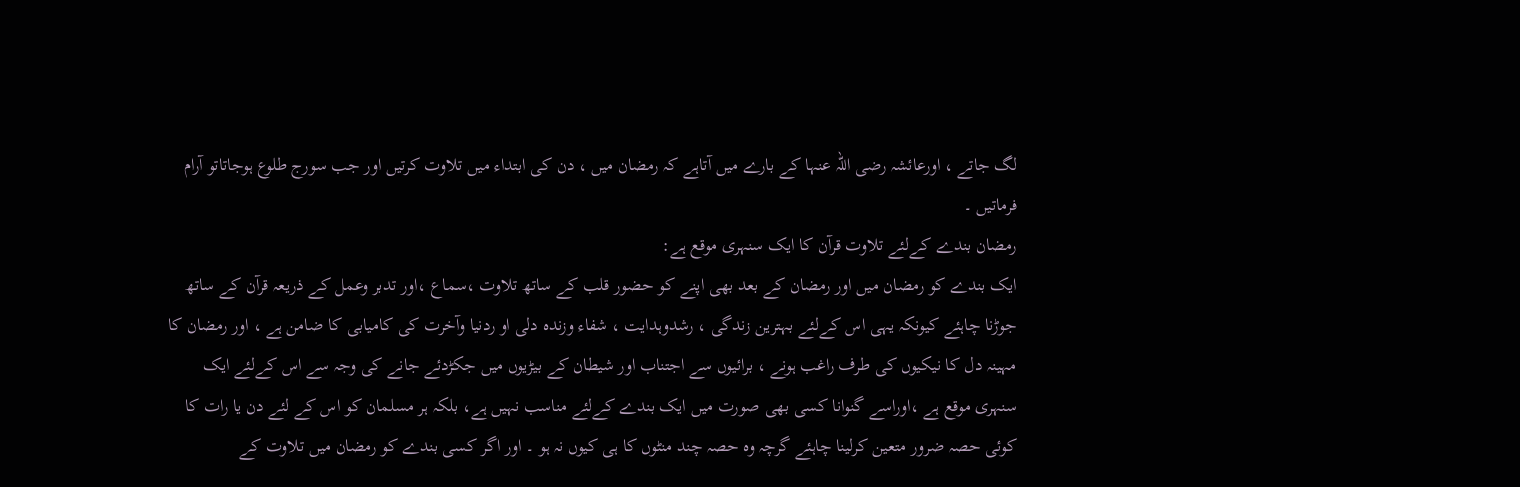لگ جاتے ، اورعائشہ رضی اللہ عنہا کے بارے میں آتاہے کہ رمضان میں ، دن کی ابتداء میں تلاوت کرتیں اور جب سورج طلوع ہوجاتاتو آرام فرماتیں ۔
رمضان بندے کےلئے تلاوت قرآن کا ایک سنہری موقع ہے:
ایک بندے کو رمضان میں اور رمضان کے بعد بھی اپنے کو حضور قلب کے ساتھ تلاوت ،سماع ،اور تدبر وعمل کے ذریعہ قرآن کے ساتھ جوڑنا چاہئے کیونکہ یہی اس کےلئے بہترین زندگی ، رشدوہدایت ، شفاء وزندہ دلی او ردنیا وآخرت کی کامیابی کا ضامن ہے ، اور رمضان کا مہینہ دل کا نیکیوں کی طرف راغب ہونے ، برائیوں سے اجتناب اور شیطان کے بیڑیوں میں جکڑدئے جانے کی وجہ سے اس کےلئے ایک سنہری موقع ہے ،اوراسے گنوانا کسی بھی صورت میں ایک بندے کےلئے مناسب نہیں ہے، بلکہ ہر مسلمان کو اس کے لئے دن یا رات کا کوئی حصہ ضرور متعین کرلینا چاہئے گرچہ وہ حصہ چند منٹوں کا ہی کیوں نہ ہو ۔ اور اگر کسی بندے کو رمضان میں تلاوت کے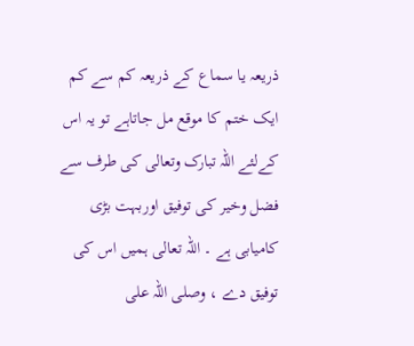ذریعہ یا سماع کے ذریعہ کم سے کم ایک ختم کا موقع مل جاتاہے تو یہ اس کےلئے اللہ تبارک وتعالی کی طرف سے فضل وخیر کی توفیق اوربہت بڑی کامیابی ہے ۔ اللہ تعالی ہمیں اس کی توفیق دے ، وصلی اللہ علی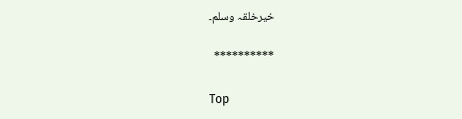خیرخلقہ وسلم۔

**********

Top